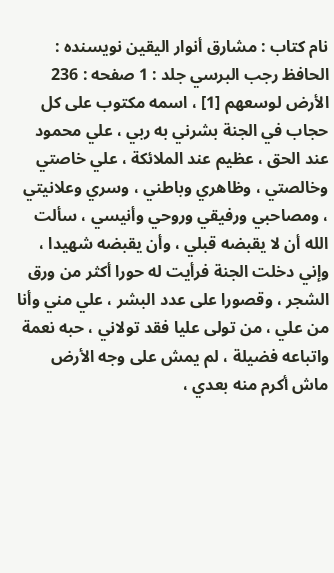نام کتاب : مشارق أنوار اليقين نویسنده : الحافظ رجب البرسي جلد : 1 صفحه : 236
الأرض لوسعهم [1] ، اسمه مكتوب على كل حجاب في الجنة بشرني به ربي ، علي محمود عند الحق ، عظيم عند الملائكة ، علي خاصتي وخالصتي ، وظاهري وباطني ، وسري وعلانيتي ، ومصاحبي ورفيقي وروحي وأنيسي ، سألت الله أن لا يقبضه قبلي ، وأن يقبضه شهيدا ، وإني دخلت الجنة فرأيت له حورا أكثر من ورق الشجر ، وقصورا على عدد البشر ، علي مني وأنا من علي ، من تولى عليا فقد تولاني ، حبه نعمة واتباعه فضيلة ، لم يمش على وجه الأرض ماش أكرم منه بعدي ،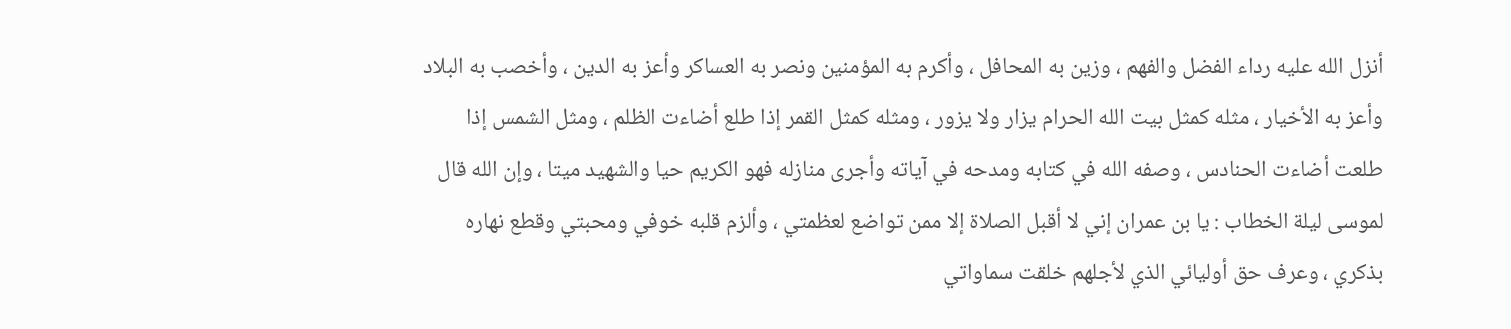أنزل الله عليه رداء الفضل والفهم ، وزين به المحافل ، وأكرم به المؤمنين ونصر به العساكر وأعز به الدين ، وأخصب به البلاد وأعز به الأخيار ، مثله كمثل بيت الله الحرام يزار ولا يزور ، ومثله كمثل القمر إذا طلع أضاءت الظلم ، ومثل الشمس إذا طلعت أضاءت الحنادس ، وصفه الله في كتابه ومدحه في آياته وأجرى منازله فهو الكريم حيا والشهيد ميتا ، وإن الله قال لموسى ليلة الخطاب : يا بن عمران إني لا أقبل الصلاة إلا ممن تواضع لعظمتي ، وألزم قلبه خوفي ومحبتي وقطع نهاره بذكري ، وعرف حق أوليائي الذي لأجلهم خلقت سماواتي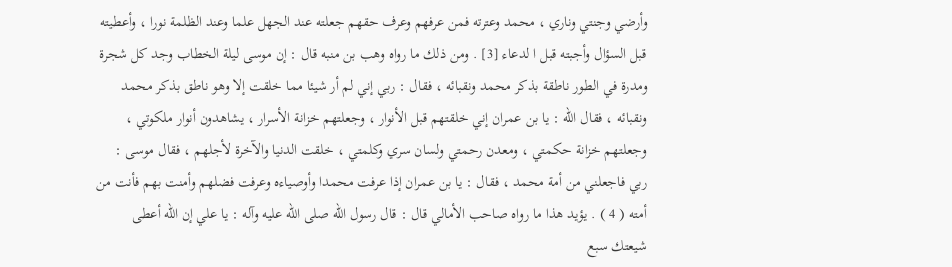وأرضي وجنتي وناري ، محمد وعترته فمن عرفهم وعرف حقهم جعلته عند الجهل علما وعند الظلمة نورا ، وأعطيته قبل السؤال وأجبته قبل ا لدعاء [3] . ومن ذلك ما رواه وهب بن منبه قال : إن موسى ليلة الخطاب وجد كل شجرة ومدرة في الطور ناطقة بذكر محمد ونقبائه ، فقال : ربي إني لم أر شيئا مما خلقت إلا وهو ناطق بذكر محمد ونقبائه ، فقال الله : يا بن عمران إني خلقتهم قبل الأنوار ، وجعلتهم خزانة الأسرار ، يشاهدون أنوار ملكوتي ، وجعلتهم خزانة حكمتي ، ومعدن رحمتي ولسان سري وكلمتي ، خلقت الدنيا والآخرة لأجلهم ، فقال موسى : ربي فاجعلني من أمة محمد ، فقال : يا بن عمران إذا عرفت محمدا وأوصياءه وعرفت فضلهم وأمنت بهم فأنت من أمته ( 4 ) . يؤيد هذا ما رواه صاحب الأمالي قال : قال رسول الله صلى الله عليه وآله : يا علي إن الله أعطى شيعتك سبع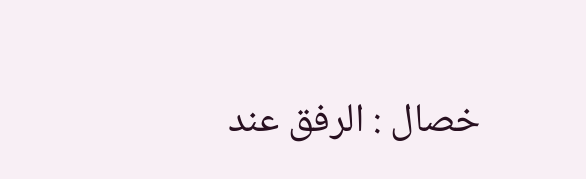خصال : الرفق عند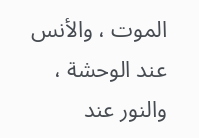الموت ، والأنس عند الوحشة ، والنور عند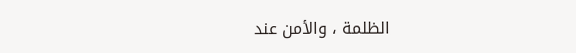الظلمة ، والأمن عند